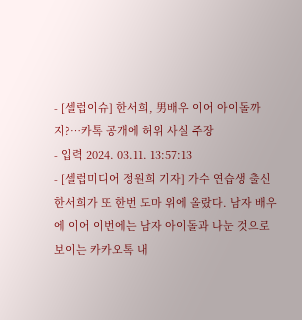- [셀럽이슈] 한서희, 男배우 이어 아이돌까지?…카톡 공개에 허위 사실 주장
- 입력 2024. 03.11. 13:57:13
- [셀럽미디어 정원희 기자] 가수 연습생 출신 한서희가 또 한번 도마 위에 올랐다. 남자 배우에 이어 이번에는 남자 아이돌과 나눈 것으로 보이는 카카오톡 내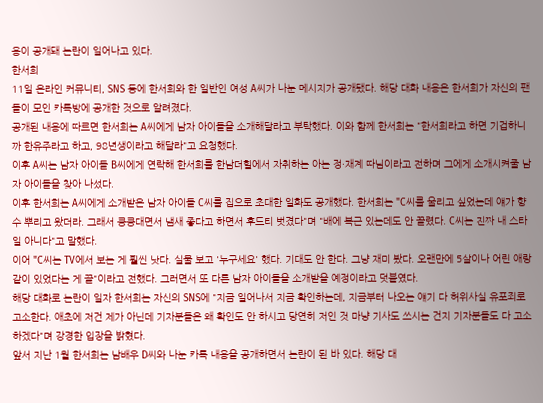용이 공개돼 논란이 일어나고 있다.
한서희
11일 온라인 커뮤니티, SNS 등에 한서희와 한 일반인 여성 A씨가 나눈 메시지가 공개됐다. 해당 대화 내용은 한서희가 자신의 팬들이 모인 카톡방에 공개한 것으로 알려졌다.
공개된 내용에 따르면 한서희는 A씨에게 남자 아이돌을 소개해달라고 부탁했다. 이와 함께 한서희는 "한서희라고 하면 기겁하니까 한유주라고 하고, 98년생이라고 해달라"고 요청했다.
이후 A씨는 남자 아이돌 B씨에게 연락해 한서희를 한남더힐에서 자취하는 아는 정·재계 따님이라고 전하며 그에게 소개시켜줄 남자 아이돌을 찾아 나섰다.
이후 한서희는 A씨에게 소개받은 남자 아이돌 C씨를 집으로 초대한 일화도 공개했다. 한서희는 "C씨를 울리고 싶었는데 얘가 향수 뿌리고 왔더라. 그래서 킁킁대면서 냄새 좋다고 하면서 후드티 벗겼다"며 "배에 복근 있는데도 안 꼴렸다. C씨는 진짜 내 스타일 아니다"고 말했다.
이어 "C씨는 TV에서 보는 게 훨씬 낫다. 실물 보고 '누구세요' 했다. 기대도 안 한다. 그냥 재미 봤다. 오랜만에 5살이나 어린 애랑 같이 있었다는 게 끝"이라고 전했다. 그러면서 또 다른 남자 아이돌을 소개받을 예정이라고 덧붙였다.
해당 대화로 논란이 일자 한서희는 자신의 SNS에 "지금 일어나서 지금 확인하는데, 지금부터 나오는 얘기 다 허위사실 유포죄로 고소한다. 애초에 저건 제가 아닌데 기자분들은 왜 확인도 안 하시고 당연히 저인 것 마냥 기사도 쓰시는 건지 기자분들도 다 고소하겠다"며 강경한 입장을 밝혔다.
앞서 지난 1월 한서희는 남배우 D씨와 나눈 카톡 내용을 공개하면서 논란이 된 바 있다. 해당 대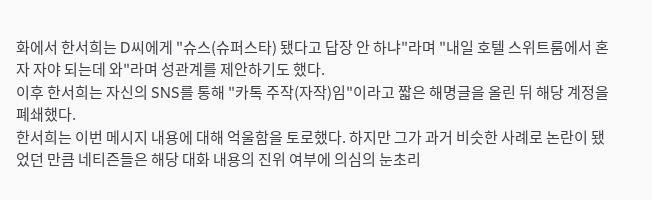화에서 한서희는 D씨에게 "슈스(슈퍼스타) 됐다고 답장 안 하냐"라며 "내일 호텔 스위트룸에서 혼자 자야 되는데 와"라며 성관계를 제안하기도 했다.
이후 한서희는 자신의 SNS를 통해 "카톡 주작(자작)임"이라고 짧은 해명글을 올린 뒤 해당 계정을 폐쇄했다.
한서희는 이번 메시지 내용에 대해 억울함을 토로했다. 하지만 그가 과거 비슷한 사례로 논란이 됐었던 만큼 네티즌들은 해당 대화 내용의 진위 여부에 의심의 눈초리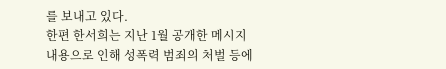를 보내고 있다.
한편 한서희는 지난 1월 공개한 메시지 내용으로 인해 성폭력 범죄의 처벌 등에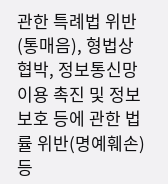관한 특례법 위반(통매음), 형법상 협박, 정보통신망 이용 촉진 및 정보보호 등에 관한 법률 위반(명예훼손) 등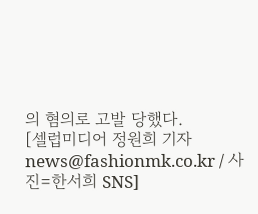의 혐의로 고발 당했다.
[셀럽미디어 정원희 기자 news@fashionmk.co.kr / 사진=한서희 SNS]